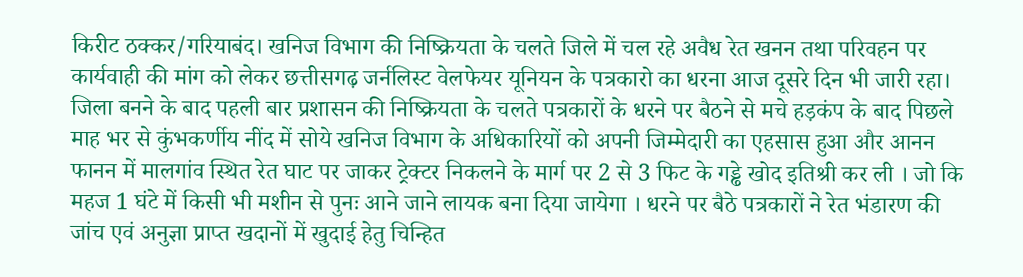किरीट ठक्कर/गरियाबंद। खनिज विभाग की निष्क्रियता के चलते जिले में चल रहे अवैध रेत खनन तथा परिवहन पर कार्यवाही की मांग को लेकर छत्तीसगढ़ जर्नलिस्ट वेलफेयर यूनियन के पत्रकारो का धरना आज दूसरे दिन भी जारी रहा। जिला बनने के बाद पहली बार प्रशासन की निष्क्रियता के चलते पत्रकारों के धरने पर बैठने से मचे हड़कंप के बाद पिछले माह भर से कुंभकर्णीय नींद में सोये खनिज विभाग के अधिकारियों को अपनी जिम्मेदारी का एहसास हुआ और आनन फानन में मालगांव स्थित रेत घाट पर जाकर ट्रेक्टर निकलने के मार्ग पर 2 से 3 फिट के गड्ढे खोद इतिश्री कर ली । जो कि महज 1 घंटे में किसी भी मशीन से पुनः आने जाने लायक बना दिया जायेगा । धरने पर बैठे पत्रकारों ने रेत भंडारण की जांच एवं अनुज्ञा प्राप्त खदानों में खुदाई हेतु चिन्हित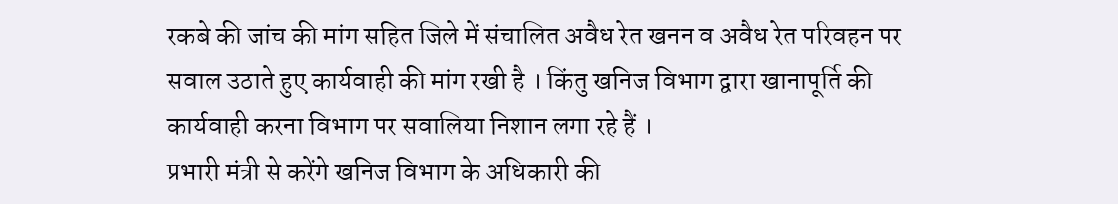रकबे की जांच की मांग सहित जिले में संचालित अवैध रेत खनन व अवैध रेत परिवहन पर सवाल उठाते हुए कार्यवाही की मांग रखी है । किंतु खनिज विभाग द्वारा खानापूर्ति की कार्यवाही करना विभाग पर सवालिया निशान लगा रहे हैं ।
प्रभारी मंत्री से करेंगे खनिज विभाग के अधिकारी की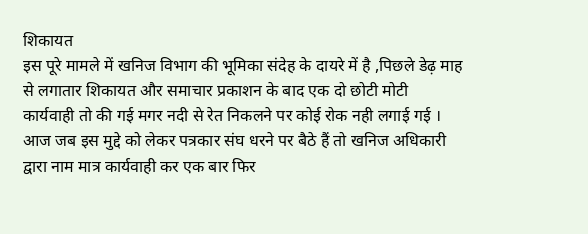शिकायत
इस पूरे मामले में खनिज विभाग की भूमिका संदेह के दायरे में है ,पिछले डेढ़ माह से लगातार शिकायत और समाचार प्रकाशन के बाद एक दो छोटी मोटी कार्यवाही तो की गई मगर नदी से रेत निकलने पर कोई रोक नही लगाई गई । आज जब इस मुद्दे को लेकर पत्रकार संघ धरने पर बैठे हैं तो खनिज अधिकारी द्वारा नाम मात्र कार्यवाही कर एक बार फिर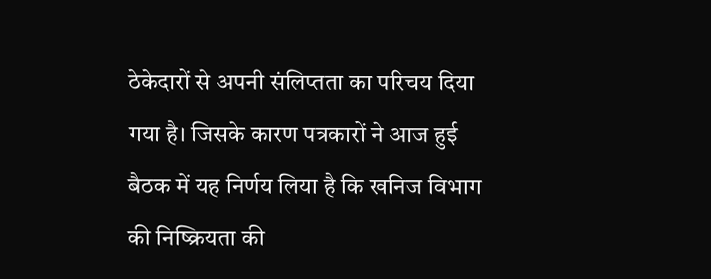ठेकेदारों से अपनी संलिप्तता का परिचय दिया गया है। जिसके कारण पत्रकारों ने आज हुई बैठक में यह निर्णय लिया है कि खनिज विभाग की निष्क्रियता की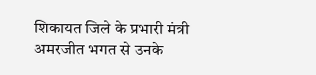शिकायत जिले के प्रभारी मंत्री अमरजीत भगत से उनके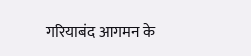गरियाबंद आगमन के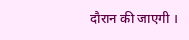दौरान की जाएगी ।